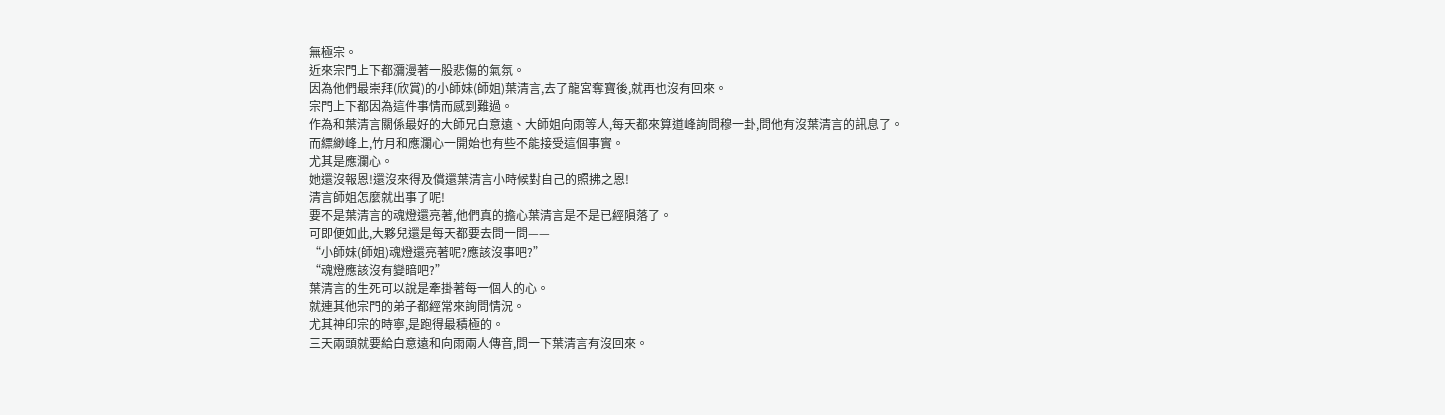無極宗。
近來宗門上下都瀰漫著一股悲傷的氣氛。
因為他們最崇拜(欣賞)的小師妹(師姐)葉清言,去了龍宮奪寶後,就再也沒有回來。
宗門上下都因為這件事情而感到難過。
作為和葉清言關係最好的大師兄白意遠、大師姐向雨等人,每天都來算道峰詢問穆一卦,問他有沒葉清言的訊息了。
而縹緲峰上,竹月和應瀾心一開始也有些不能接受這個事實。
尤其是應瀾心。
她還沒報恩!還沒來得及償還葉清言小時候對自己的照拂之恩!
清言師姐怎麼就出事了呢!
要不是葉清言的魂燈還亮著,他們真的擔心葉清言是不是已經隕落了。
可即便如此,大夥兒還是每天都要去問一問——
“小師妹(師姐)魂燈還亮著呢?應該沒事吧?”
“魂燈應該沒有變暗吧?”
葉清言的生死可以說是牽掛著每一個人的心。
就連其他宗門的弟子都經常來詢問情況。
尤其神印宗的時寧,是跑得最積極的。
三天兩頭就要給白意遠和向雨兩人傳音,問一下葉清言有沒回來。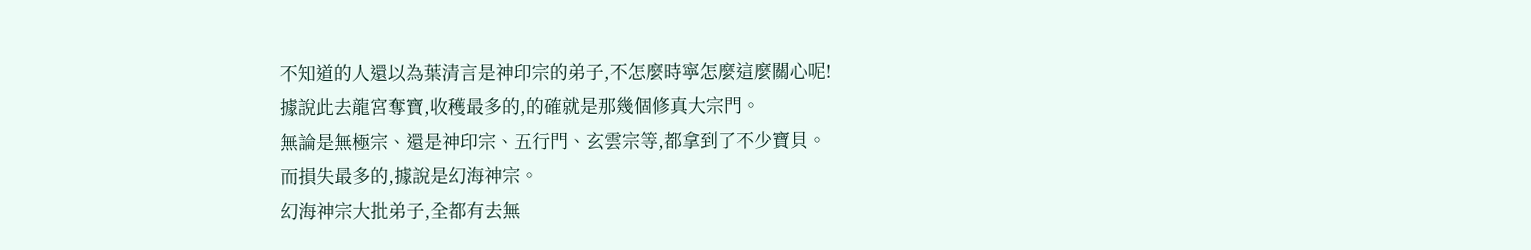不知道的人還以為葉清言是神印宗的弟子,不怎麼時寧怎麼這麼關心呢!
據說此去龍宮奪寶,收穫最多的,的確就是那幾個修真大宗門。
無論是無極宗、還是神印宗、五行門、玄雲宗等,都拿到了不少寶貝。
而損失最多的,據說是幻海神宗。
幻海神宗大批弟子,全都有去無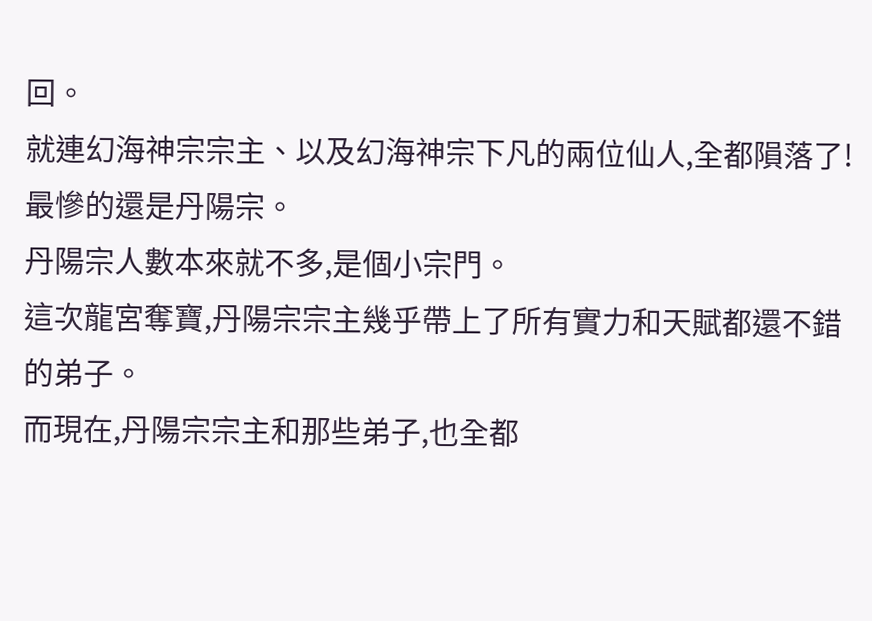回。
就連幻海神宗宗主、以及幻海神宗下凡的兩位仙人,全都隕落了!
最慘的還是丹陽宗。
丹陽宗人數本來就不多,是個小宗門。
這次龍宮奪寶,丹陽宗宗主幾乎帶上了所有實力和天賦都還不錯的弟子。
而現在,丹陽宗宗主和那些弟子,也全都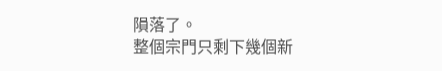隕落了。
整個宗門只剩下幾個新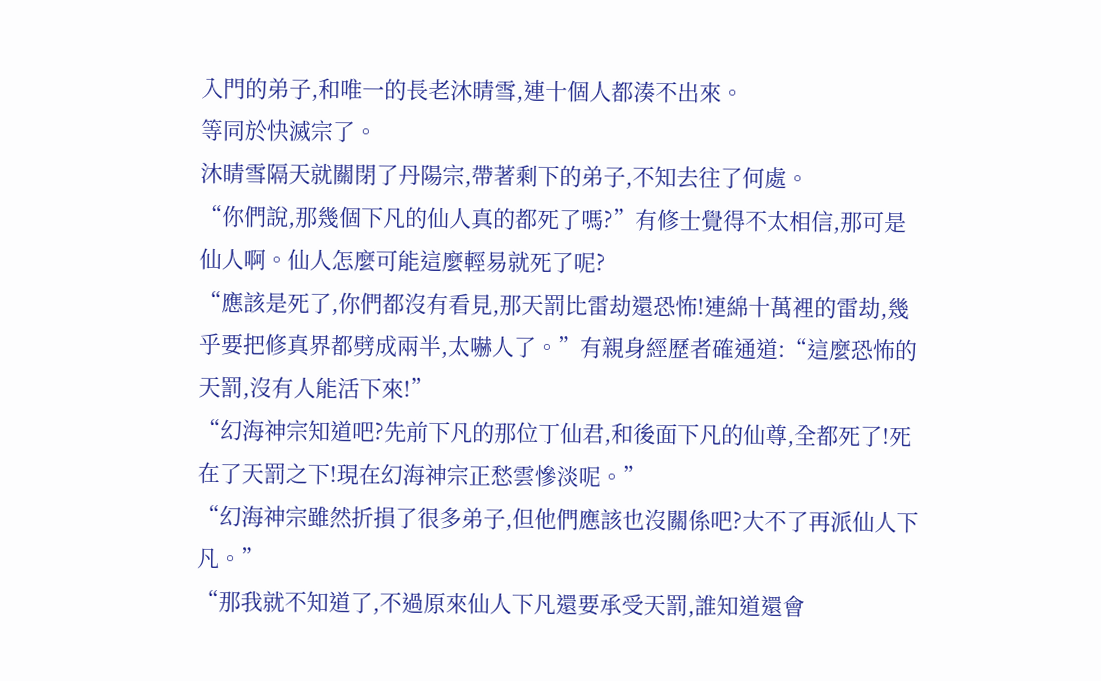入門的弟子,和唯一的長老沐晴雪,連十個人都湊不出來。
等同於快滅宗了。
沐晴雪隔天就關閉了丹陽宗,帶著剩下的弟子,不知去往了何處。
“你們說,那幾個下凡的仙人真的都死了嗎?”有修士覺得不太相信,那可是仙人啊。仙人怎麼可能這麼輕易就死了呢?
“應該是死了,你們都沒有看見,那天罰比雷劫還恐怖!連綿十萬裡的雷劫,幾乎要把修真界都劈成兩半,太嚇人了。”有親身經歷者確通道:“這麼恐怖的天罰,沒有人能活下來!”
“幻海神宗知道吧?先前下凡的那位丁仙君,和後面下凡的仙尊,全都死了!死在了天罰之下!現在幻海神宗正愁雲慘淡呢。”
“幻海神宗雖然折損了很多弟子,但他們應該也沒關係吧?大不了再派仙人下凡。”
“那我就不知道了,不過原來仙人下凡還要承受天罰,誰知道還會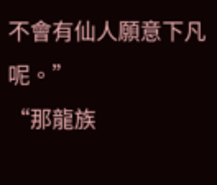不會有仙人願意下凡呢。”
“那龍族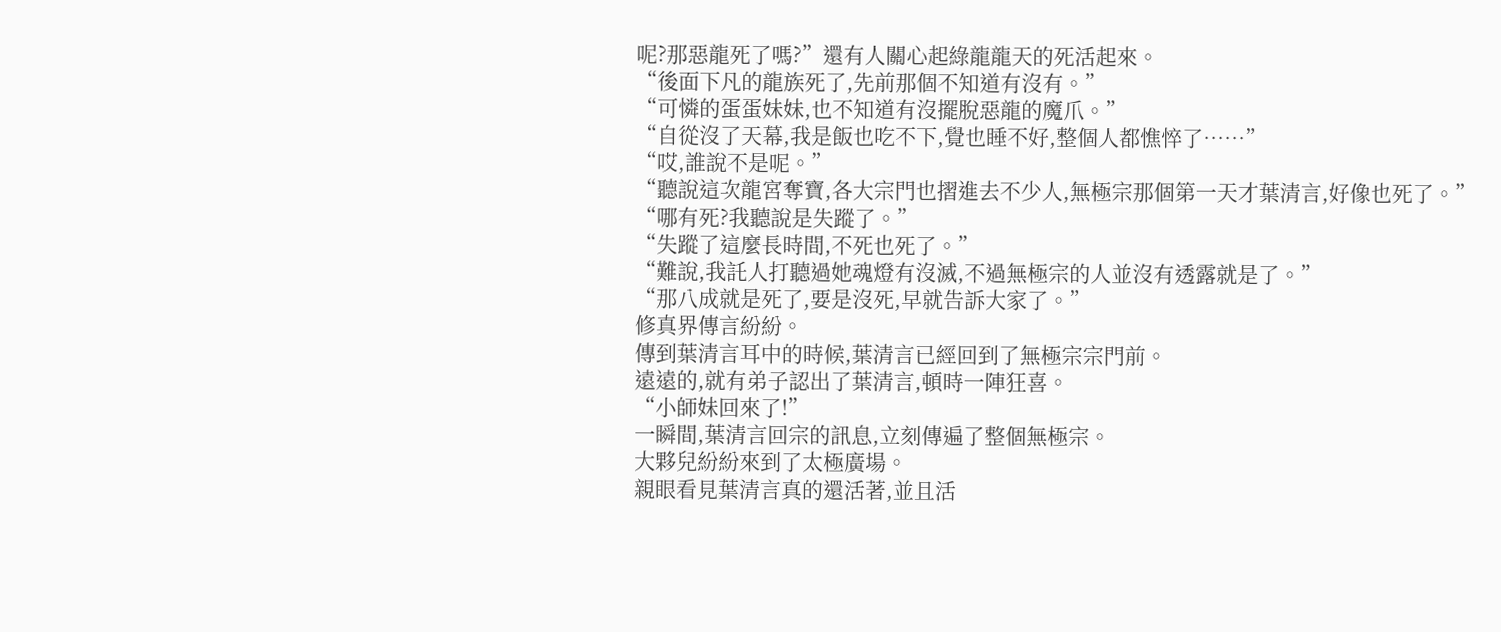呢?那惡龍死了嗎?”還有人關心起綠龍龍天的死活起來。
“後面下凡的龍族死了,先前那個不知道有沒有。”
“可憐的蛋蛋妹妹,也不知道有沒擺脫惡龍的魔爪。”
“自從沒了天幕,我是飯也吃不下,覺也睡不好,整個人都憔悴了……”
“哎,誰說不是呢。”
“聽說這次龍宮奪寶,各大宗門也摺進去不少人,無極宗那個第一天才葉清言,好像也死了。”
“哪有死?我聽說是失蹤了。”
“失蹤了這麼長時間,不死也死了。”
“難說,我託人打聽過她魂燈有沒滅,不過無極宗的人並沒有透露就是了。”
“那八成就是死了,要是沒死,早就告訴大家了。”
修真界傳言紛紛。
傳到葉清言耳中的時候,葉清言已經回到了無極宗宗門前。
遠遠的,就有弟子認出了葉清言,頓時一陣狂喜。
“小師妹回來了!”
一瞬間,葉清言回宗的訊息,立刻傳遍了整個無極宗。
大夥兒紛紛來到了太極廣場。
親眼看見葉清言真的還活著,並且活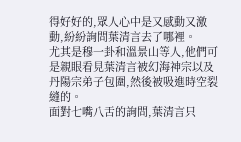得好好的,眾人心中是又感動又激動,紛紛詢問葉清言去了哪裡。
尤其是穆一卦和溫景山等人,他們可是親眼看見葉清言被幻海神宗以及丹陽宗弟子包圍,然後被吸進時空裂縫的。
面對七嘴八舌的詢問,葉清言只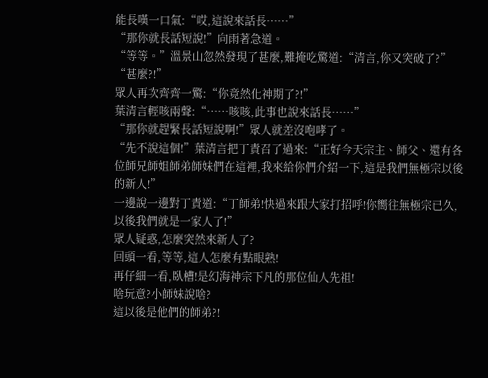能長嘆一口氣:“哎,這說來話長……”
“那你就長話短說!”向雨著急道。
“等等。”溫景山忽然發現了甚麼,難掩吃驚道:“清言,你又突破了?”
“甚麼?!”
眾人再次齊齊一驚:“你竟然化神期了?!”
葉清言輕咳兩聲:“……咳咳,此事也說來話長……”
“那你就趕緊長話短說啊!”眾人就差沒咆哮了。
“先不說這個!”葉清言把丁責召了過來:“正好今天宗主、師父、還有各位師兄師姐師弟師妹們在這裡,我來給你們介紹一下,這是我們無極宗以後的新人!”
一邊說一邊對丁責道:“丁師弟!快過來跟大家打招呼!你嚮往無極宗已久,以後我們就是一家人了!”
眾人疑惑,怎麼突然來新人了?
回頭一看,等等,這人怎麼有點眼熟!
再仔細一看,臥槽!是幻海神宗下凡的那位仙人先祖!
啥玩意?小師妹說啥?
這以後是他們的師弟?!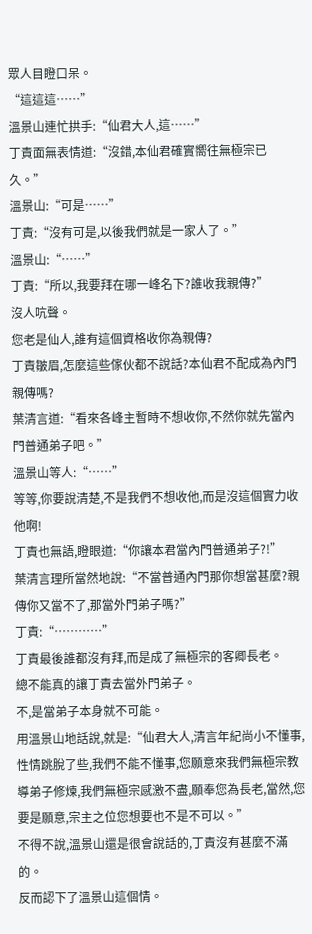眾人目瞪口呆。
“這這這……”
溫景山連忙拱手:“仙君大人,這……”
丁責面無表情道:“沒錯,本仙君確實嚮往無極宗已久。”
溫景山:“可是……”
丁責:“沒有可是,以後我們就是一家人了。”
溫景山:“……”
丁責:“所以,我要拜在哪一峰名下?誰收我親傳?”
沒人吭聲。
您老是仙人,誰有這個資格收你為親傳?
丁責皺眉,怎麼這些傢伙都不說話?本仙君不配成為內門親傳嗎?
葉清言道:“看來各峰主暫時不想收你,不然你就先當內門普通弟子吧。”
溫景山等人:“……”
等等,你要說清楚,不是我們不想收他,而是沒這個實力收他啊!
丁責也無語,瞪眼道:“你讓本君當內門普通弟子?!”
葉清言理所當然地說:“不當普通內門那你想當甚麼?親傳你又當不了,那當外門弟子嗎?”
丁責:“…………”
丁責最後誰都沒有拜,而是成了無極宗的客卿長老。
總不能真的讓丁責去當外門弟子。
不,是當弟子本身就不可能。
用溫景山地話說,就是:“仙君大人,清言年紀尚小不懂事,性情跳脫了些,我們不能不懂事,您願意來我們無極宗教導弟子修煉,我們無極宗感激不盡,願奉您為長老,當然,您要是願意,宗主之位您想要也不是不可以。”
不得不說,溫景山還是很會說話的,丁責沒有甚麼不滿的。
反而認下了溫景山這個情。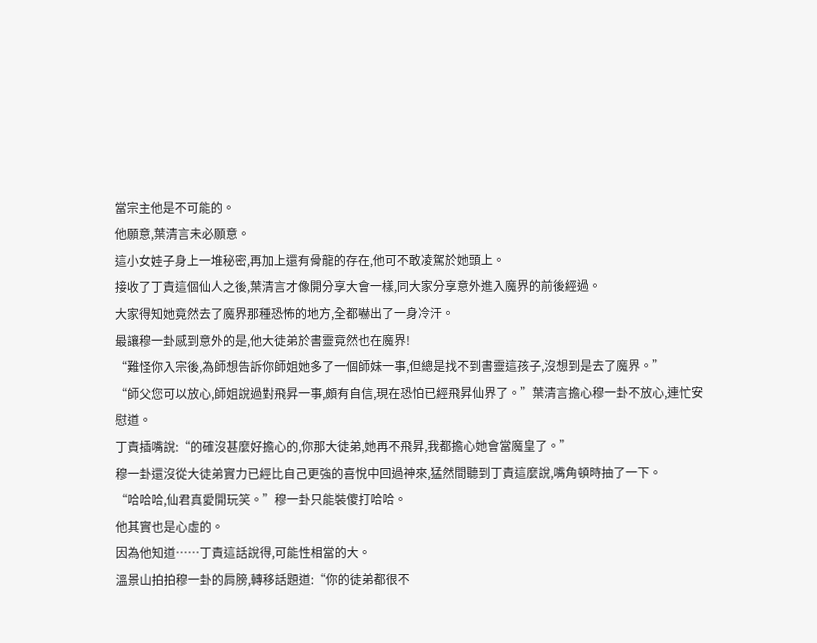當宗主他是不可能的。
他願意,葉清言未必願意。
這小女娃子身上一堆秘密,再加上還有骨龍的存在,他可不敢凌駕於她頭上。
接收了丁責這個仙人之後,葉清言才像開分享大會一樣,同大家分享意外進入魔界的前後經過。
大家得知她竟然去了魔界那種恐怖的地方,全都嚇出了一身冷汗。
最讓穆一卦感到意外的是,他大徒弟於書靈竟然也在魔界!
“難怪你入宗後,為師想告訴你師姐她多了一個師妹一事,但總是找不到書靈這孩子,沒想到是去了魔界。”
“師父您可以放心,師姐說過對飛昇一事,頗有自信,現在恐怕已經飛昇仙界了。”葉清言擔心穆一卦不放心,連忙安慰道。
丁責插嘴說:“的確沒甚麼好擔心的,你那大徒弟,她再不飛昇,我都擔心她會當魔皇了。”
穆一卦還沒從大徒弟實力已經比自己更強的喜悅中回過神來,猛然間聽到丁責這麼說,嘴角頓時抽了一下。
“哈哈哈,仙君真愛開玩笑。”穆一卦只能裝傻打哈哈。
他其實也是心虛的。
因為他知道……丁責這話說得,可能性相當的大。
溫景山拍拍穆一卦的肩膀,轉移話題道:“你的徒弟都很不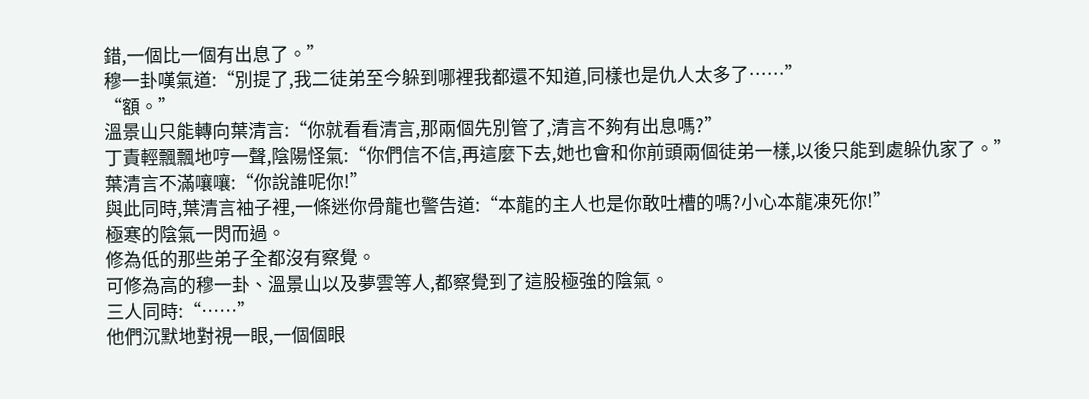錯,一個比一個有出息了。”
穆一卦嘆氣道:“別提了,我二徒弟至今躲到哪裡我都還不知道,同樣也是仇人太多了……”
“額。”
溫景山只能轉向葉清言:“你就看看清言,那兩個先別管了,清言不夠有出息嗎?”
丁責輕飄飄地哼一聲,陰陽怪氣:“你們信不信,再這麼下去,她也會和你前頭兩個徒弟一樣,以後只能到處躲仇家了。”
葉清言不滿嚷嚷:“你說誰呢你!”
與此同時,葉清言袖子裡,一條迷你骨龍也警告道:“本龍的主人也是你敢吐槽的嗎?小心本龍凍死你!”
極寒的陰氣一閃而過。
修為低的那些弟子全都沒有察覺。
可修為高的穆一卦、溫景山以及夢雲等人,都察覺到了這股極強的陰氣。
三人同時:“……”
他們沉默地對視一眼,一個個眼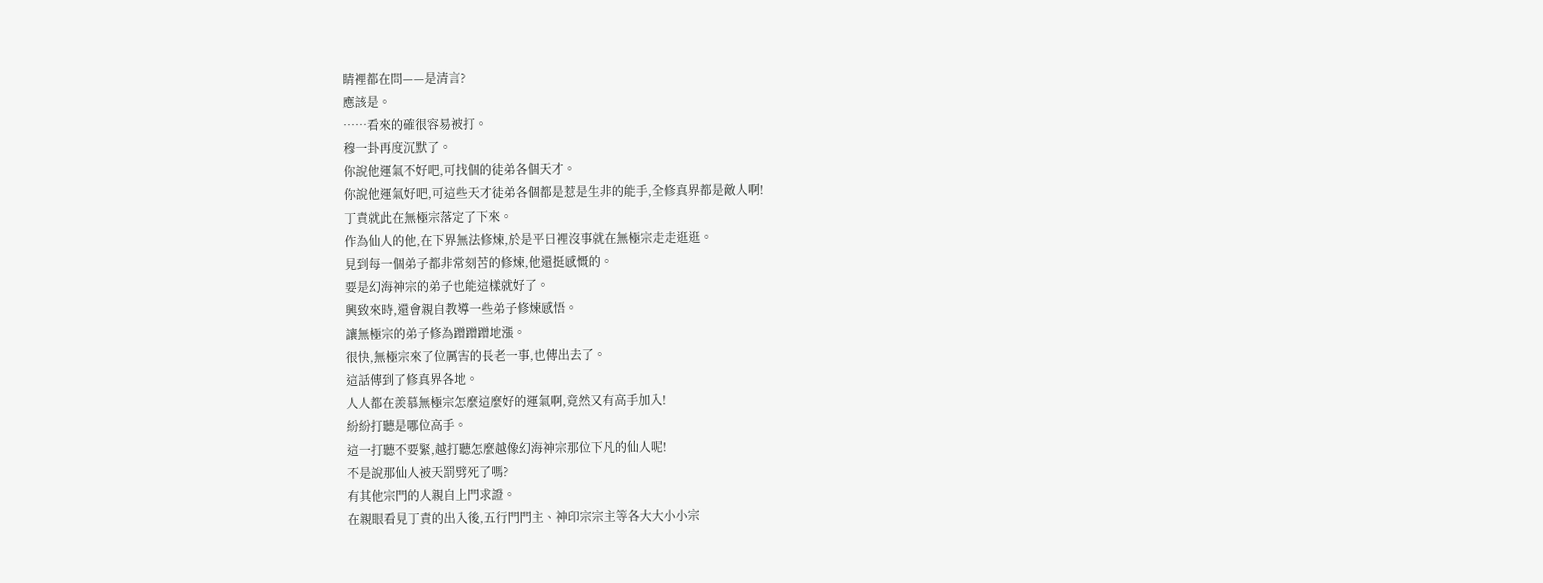睛裡都在問——是清言?
應該是。
……看來的確很容易被打。
穆一卦再度沉默了。
你說他運氣不好吧,可找個的徒弟各個天才。
你說他運氣好吧,可這些天才徒弟各個都是惹是生非的能手,全修真界都是敵人啊!
丁責就此在無極宗落定了下來。
作為仙人的他,在下界無法修煉,於是平日裡沒事就在無極宗走走逛逛。
見到每一個弟子都非常刻苦的修煉,他還挺感慨的。
要是幻海神宗的弟子也能這樣就好了。
興致來時,還會親自教導一些弟子修煉感悟。
讓無極宗的弟子修為蹭蹭蹭地漲。
很快,無極宗來了位厲害的長老一事,也傳出去了。
這話傳到了修真界各地。
人人都在羨慕無極宗怎麼這麼好的運氣啊,竟然又有高手加入!
紛紛打聽是哪位高手。
這一打聽不要緊,越打聽怎麼越像幻海神宗那位下凡的仙人呢!
不是說那仙人被天罰劈死了嗎?
有其他宗門的人親自上門求證。
在親眼看見丁責的出入後,五行門門主、神印宗宗主等各大大小小宗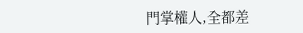門掌權人,全都差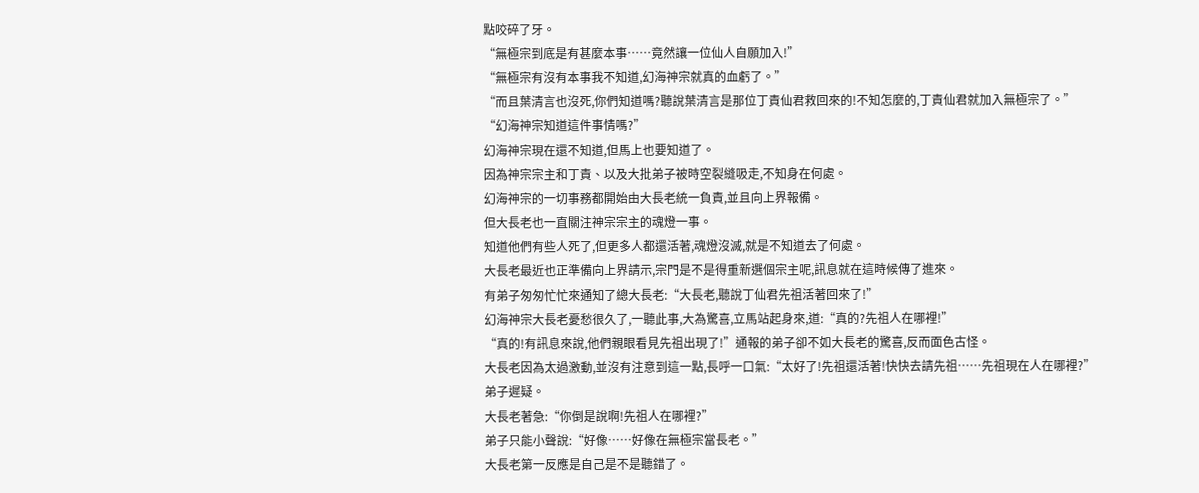點咬碎了牙。
“無極宗到底是有甚麼本事……竟然讓一位仙人自願加入!”
“無極宗有沒有本事我不知道,幻海神宗就真的血虧了。”
“而且葉清言也沒死,你們知道嗎?聽說葉清言是那位丁責仙君救回來的!不知怎麼的,丁責仙君就加入無極宗了。”
“幻海神宗知道這件事情嗎?”
幻海神宗現在還不知道,但馬上也要知道了。
因為神宗宗主和丁責、以及大批弟子被時空裂縫吸走,不知身在何處。
幻海神宗的一切事務都開始由大長老統一負責,並且向上界報備。
但大長老也一直關注神宗宗主的魂燈一事。
知道他們有些人死了,但更多人都還活著,魂燈沒滅,就是不知道去了何處。
大長老最近也正準備向上界請示,宗門是不是得重新選個宗主呢,訊息就在這時候傳了進來。
有弟子匆匆忙忙來通知了總大長老:“大長老,聽說丁仙君先祖活著回來了!”
幻海神宗大長老憂愁很久了,一聽此事,大為驚喜,立馬站起身來,道:“真的?先祖人在哪裡!”
“真的!有訊息來說,他們親眼看見先祖出現了!”通報的弟子卻不如大長老的驚喜,反而面色古怪。
大長老因為太過激動,並沒有注意到這一點,長呼一口氣:“太好了!先祖還活著!快快去請先祖……先祖現在人在哪裡?”
弟子遲疑。
大長老著急:“你倒是說啊!先祖人在哪裡?”
弟子只能小聲說:“好像……好像在無極宗當長老。”
大長老第一反應是自己是不是聽錯了。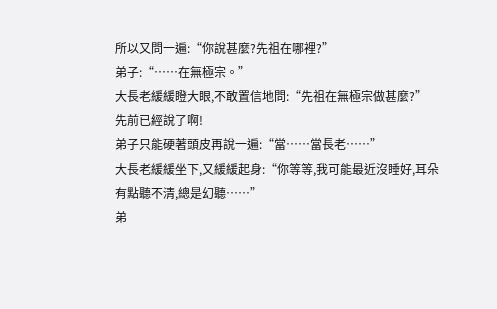所以又問一遍:“你說甚麼?先祖在哪裡?”
弟子:“……在無極宗。”
大長老緩緩瞪大眼,不敢置信地問:“先祖在無極宗做甚麼?”
先前已經說了啊!
弟子只能硬著頭皮再說一遍:“當……當長老……”
大長老緩緩坐下,又緩緩起身:“你等等,我可能最近沒睡好,耳朵有點聽不清,總是幻聽……”
弟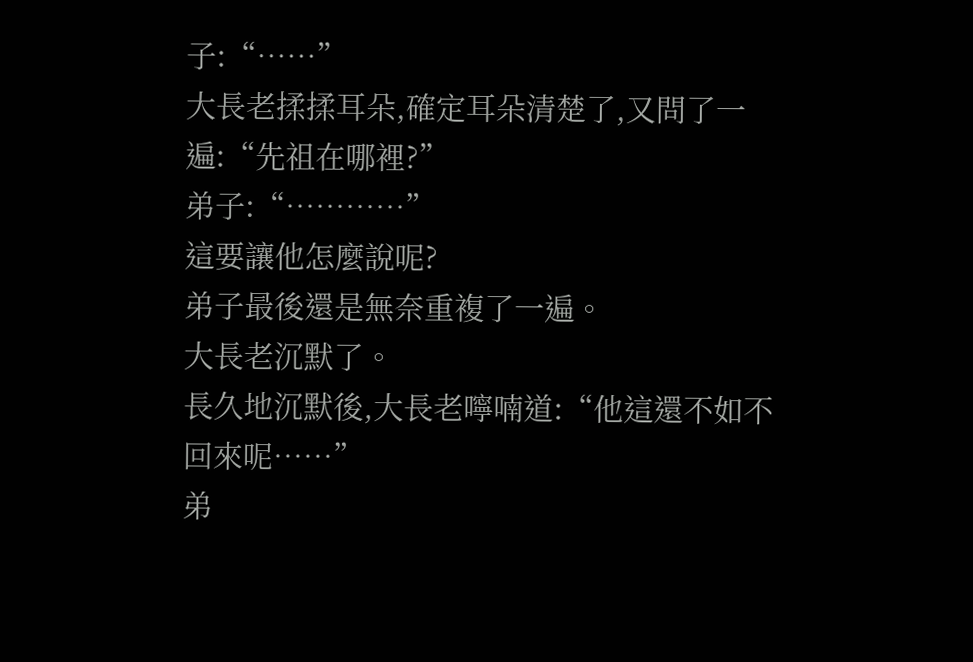子:“……”
大長老揉揉耳朵,確定耳朵清楚了,又問了一遍:“先祖在哪裡?”
弟子:“…………”
這要讓他怎麼說呢?
弟子最後還是無奈重複了一遍。
大長老沉默了。
長久地沉默後,大長老嚀喃道:“他這還不如不回來呢……”
弟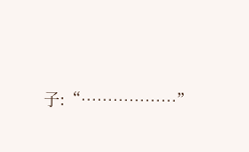子:“………………”